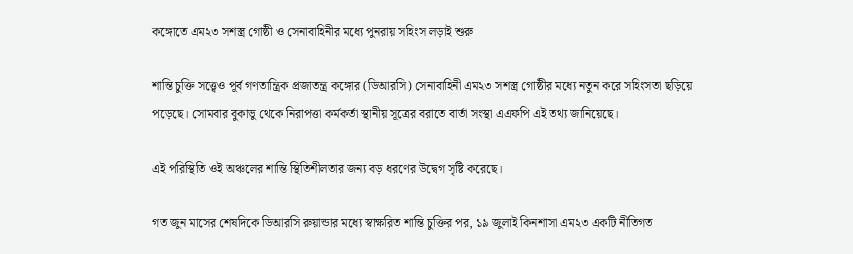কঙ্গোতে এম২৩ সশস্ত্র গোষ্ঠী ও সেনাবাহিনীর মধ্যে পুনরায় সহিংস লড়াই শুরু

শান্তি চুক্তি সত্ত্বেও পূর্ব গণতান্ত্রিক প্রজাতন্ত্র কঙ্গোর (ডিআরসি) সেনাবাহিনী এম২৩ সশস্ত্র গোষ্ঠীর মধ্যে নতুন করে সহিংসতা ছড়িয়ে পড়েছে। সোমবার বুকাভু থেকে নিরাপত্তা কর্মকর্তা স্থানীয় সূত্রের বরাতে বার্তা সংস্থা এএফপি এই তথ্য জানিয়েছে।

এই পরিস্থিতি ওই অঞ্চলের শান্তি স্থিতিশীলতার জন্য বড় ধরণের উদ্বেগ সৃষ্টি করেছে।

গত জুন মাসের শেষদিকে ডিআরসি রুয়ান্ডার মধ্যে স্বাক্ষরিত শান্তি চুক্তির পর, ১৯ জুলাই কিনশাসা এম২৩ একটি নীতিগত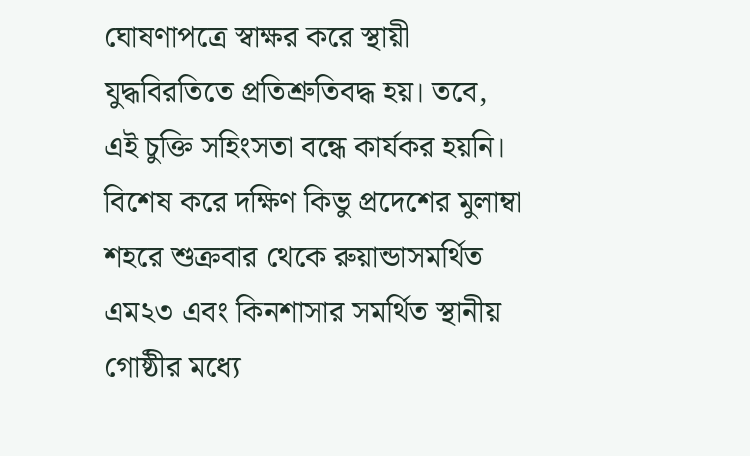ঘোষণাপত্রে স্বাক্ষর করে স্থায়ী যুদ্ধবিরতিতে প্রতিশ্রুতিবদ্ধ হয়। তবে, এই চুক্তি সহিংসতা বন্ধে কার্যকর হয়নি। বিশেষ করে দক্ষিণ কিভু প্রদেশের মুলাম্বা শহরে শুক্রবার থেকে রুয়ান্ডাসমর্থিত এম২৩ এবং কিনশাসার সমর্থিত স্থানীয় গোষ্ঠীর মধ্যে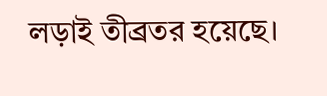লড়াই তীব্রতর হয়েছে।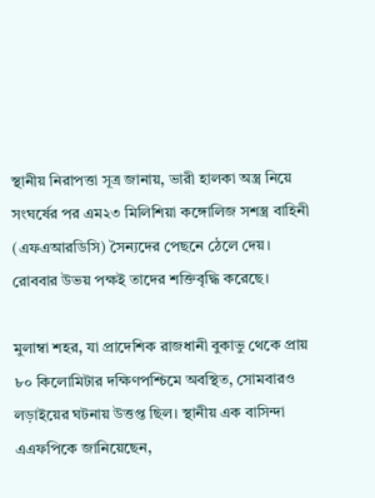স্থানীয় নিরাপত্তা সূত্র জানায়, ভারী হালকা অস্ত্র নিয়ে সংঘর্ষের পর এম২৩ মিলিশিয়া কঙ্গোলিজ সশস্ত্র বাহিনী (এফএআরডিসি) সৈন্যদের পেছনে ঠেলে দেয়। রোববার উভয় পক্ষই তাদের শক্তিবৃদ্ধি করেছে।

মুলাম্বা শহর, যা প্রাদেশিক রাজধানী বুকাভু থেকে প্রায় ৮০ কিলোমিটার দক্ষিণপশ্চিমে অবস্থিত, সোমবারও লড়াইয়ের ঘটনায় উত্তপ্ত ছিল। স্থানীয় এক বাসিন্দা এএফপিকে জানিয়েছেন,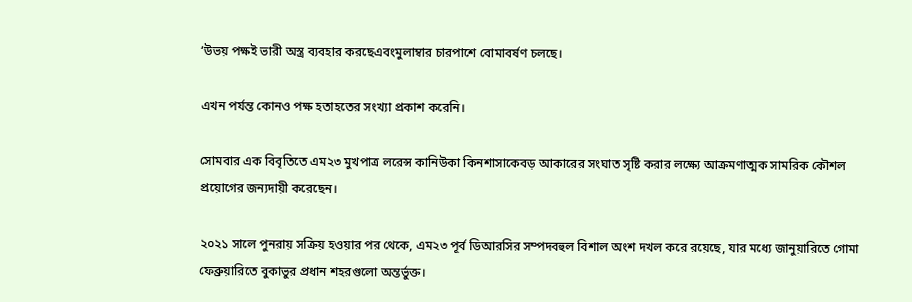‘উভয় পক্ষই ভারী অস্ত্র ব্যবহার করছেএবংমুলাম্বার চারপাশে বোমাবর্ষণ চলছে।

এখন পর্যন্ত কোনও পক্ষ হতাহতের সংখ্যা প্রকাশ করেনি।

সোমবার এক বিবৃতিতে এম২৩ মুখপাত্র লরেন্স কানিউকা কিনশাসাকেবড় আকারের সংঘাত সৃষ্টি করার লক্ষ্যে আক্রমণাত্মক সামরিক কৌশল প্রয়োগের জন্যদায়ী করেছেন।

২০২১ সালে পুনরায় সক্রিয় হওয়ার পর থেকে, এম২৩ পূর্ব ডিআরসির সম্পদবহুল বিশাল অংশ দখল করে রয়েছে, যার মধ্যে জানুয়ারিতে গোমা ফেব্রুয়ারিতে বুকাভুর প্রধান শহরগুলো অন্তর্ভুক্ত।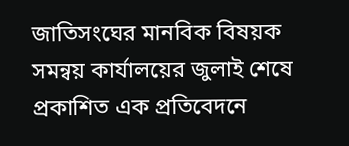জাতিসংঘের মানবিক বিষয়ক সমন্বয় কার্যালয়ের জুলাই শেষে প্রকাশিত এক প্রতিবেদনে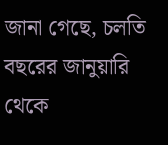জানা গেছে, চলতি বছরের জানুয়ারি থেকে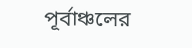পূর্বাঞ্চলের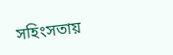সহিংসতায়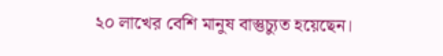২০ লাখের বেশি মানুষ বাস্তুচ্যুত হয়েছেন।